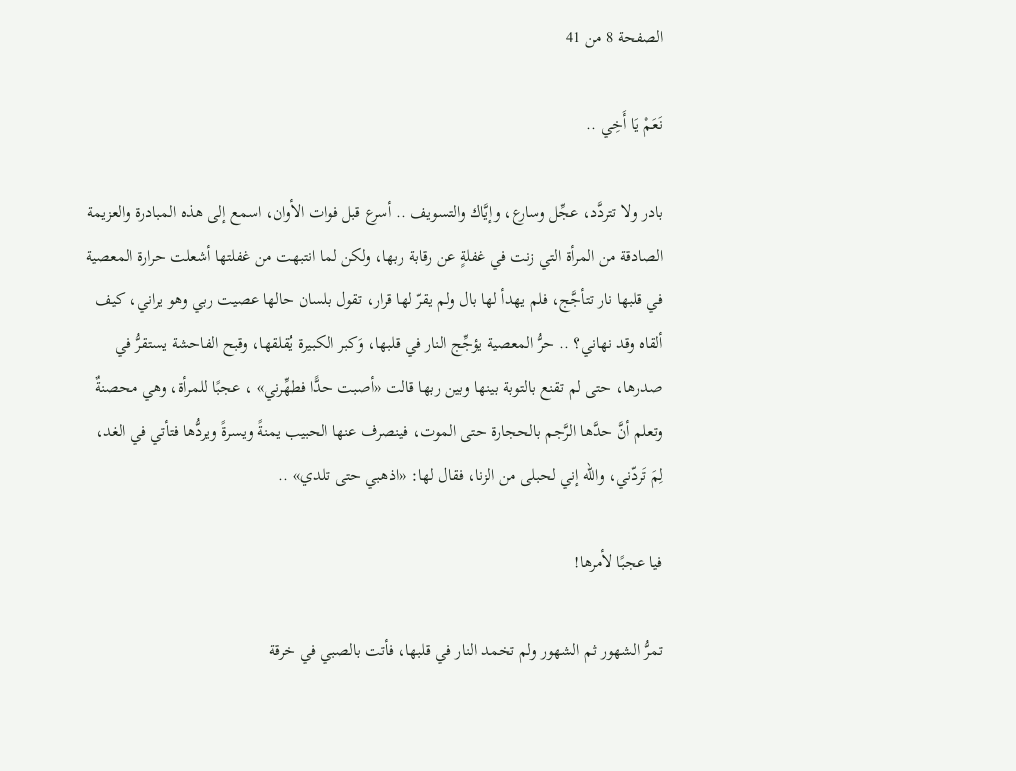الصفحة 8 من 41

نَعَمْ يَا أَخِي ..

بادر ولا تتردَّد، عجِّل وسارع، وإيَّاك والتسويف .. أسرع قبل فوات الأوان، اسمع إلى هذه المبادرة والعزيمة الصادقة من المرأة التي زنت في غفلةٍ عن رقابة ربها، ولكن لما انتبهت من غفلتها أشعلت حرارة المعصية في قلبها نار تتأجَّج، فلم يهدأ لها بال ولم يقرّ لها قرار، تقول بلسان حالها عصيت ربي وهو يراني، كيف ألقاه وقد نهاني؟ .. حرُّ المعصية يؤجِّج النار في قلبها، وَكبر الكبيرة يُقلقها، وقبح الفاحشة يستقرُّ في صدرها، حتى لم تقنع بالتوبة بينها وبين ربها قالت «أصبت حدًّا فطهِّرني» ، عجبًا للمرأة، وهي محصنةٌ وتعلم أنَّ حدَّها الرَّجم بالحجارة حتى الموت، فينصرف عنها الحبيب يمنةً ويسرةً ويردُّها فتأتي في الغد، لِمَ تَردّني، والله إني لحبلى من الزنا، فقال لها: «اذهبي حتى تلدي» ..

فيا عجبًا لأمرها!

تمرُّ الشهور ثم الشهور ولم تخمد النار في قلبها، فأتت بالصبي في خرقة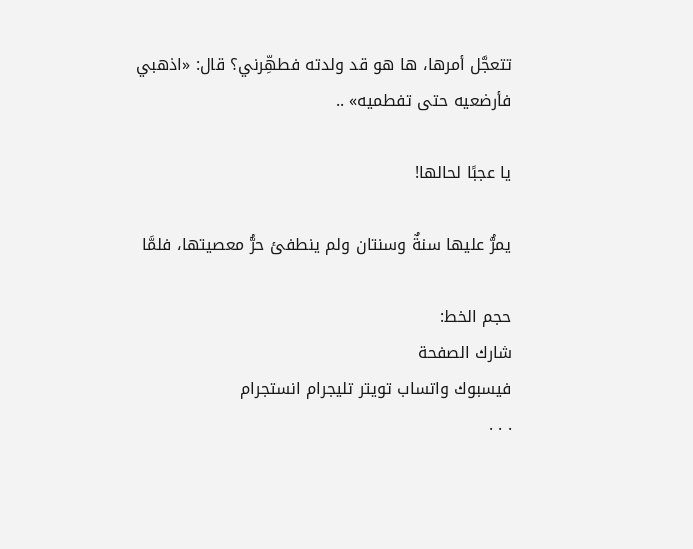تتعجَّل أمرها، ها هو قد ولدته فطهِّرني؟ قال: «اذهبي فأرضعيه حتى تفطميه» ..

يا عجبًا لحالها!

يمرُّ عليها سنةٌ وسنتان ولم ينطفئ حرُّ معصيتها، فلمَّا

حجم الخط:
شارك الصفحة
فيسبوك واتساب تويتر تليجرام انستجرام
. . .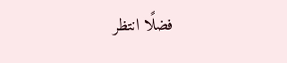فضلًا انتظر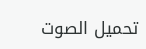تحميل الصوت